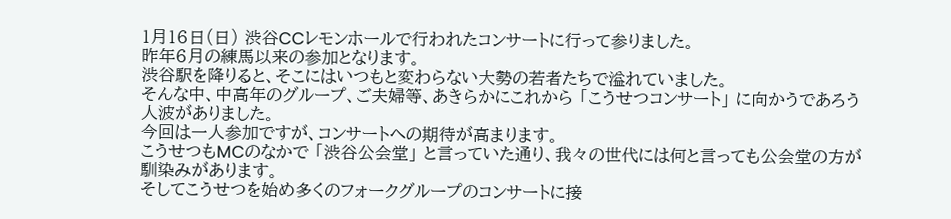1月16日(日) 渋谷CCレモンホールで行われたコンサートに行って参りました。
昨年6月の練馬以来の参加となります。
渋谷駅を降りると、そこにはいつもと変わらない大勢の若者たちで溢れていました。
そんな中、中高年のグループ、ご夫婦等、あきらかにこれから 「こうせつコンサート」 に向かうであろう
人波がありました。
今回は一人参加ですが、コンサートへの期待が高まります。
こうせつもMCのなかで 「渋谷公会堂」 と言っていた通り、我々の世代には何と言っても公会堂の方が
馴染みがあります。
そしてこうせつを始め多くのフォークグループのコンサートに接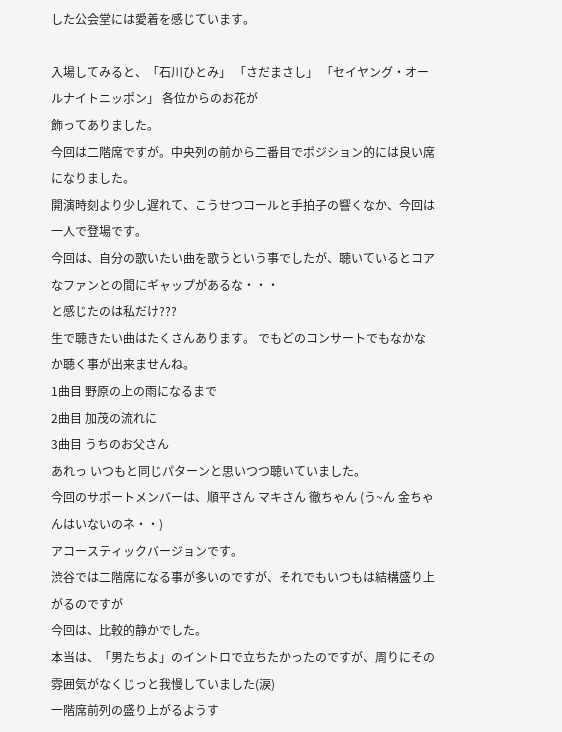した公会堂には愛着を感じています。

入場してみると、「石川ひとみ」 「さだまさし」 「セイヤング・オールナイトニッポン」 各位からのお花が
飾ってありました。
今回は二階席ですが。中央列の前から二番目でポジション的には良い席になりました。
開演時刻より少し遅れて、こうせつコールと手拍子の響くなか、今回は一人で登場です。
今回は、自分の歌いたい曲を歌うという事でしたが、聴いているとコアなファンとの間にギャップがあるな・・・
と感じたのは私だけ???
生で聴きたい曲はたくさんあります。 でもどのコンサートでもなかなか聴く事が出来ませんね。
1曲目 野原の上の雨になるまで
2曲目 加茂の流れに
3曲目 うちのお父さん
あれっ いつもと同じパターンと思いつつ聴いていました。
今回のサポートメンバーは、順平さん マキさん 徹ちゃん (う~ん 金ちゃんはいないのネ・・)
アコースティックバージョンです。
渋谷では二階席になる事が多いのですが、それでもいつもは結構盛り上がるのですが
今回は、比較的静かでした。
本当は、「男たちよ」のイントロで立ちたかったのですが、周りにその雰囲気がなくじっと我慢していました(涙)
一階席前列の盛り上がるようす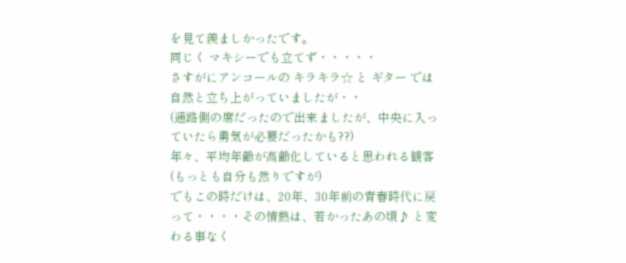を見て羨ましかったです。
同じく マキシーでも立てず・・・・・
さすがにアンコールの キラキラ☆ と ギター では自然と立ち上がっていましたが・・
(通路側の席だったので出来ましたが、中央に入っていたら勇気が必要だったかも??)
年々、平均年齢が高齢化していると思われる観客(もっとも自分も然りですが)
でもこの時だけは、20年、30年前の青春時代に戻って・・・・その情熱は、若かったあの頃♪ と変わる事なく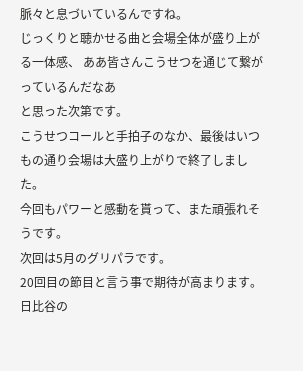脈々と息づいているんですね。
じっくりと聴かせる曲と会場全体が盛り上がる一体感、 ああ皆さんこうせつを通じて繋がっているんだなあ
と思った次第です。
こうせつコールと手拍子のなか、最後はいつもの通り会場は大盛り上がりで終了しました。
今回もパワーと感動を貰って、また頑張れそうです。
次回は5月のグリパラです。
20回目の節目と言う事で期待が高まります。
日比谷の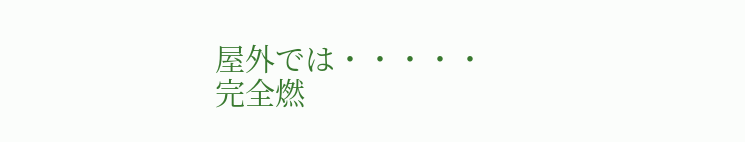屋外では・・・・・完全燃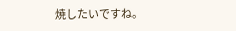焼したいですね。